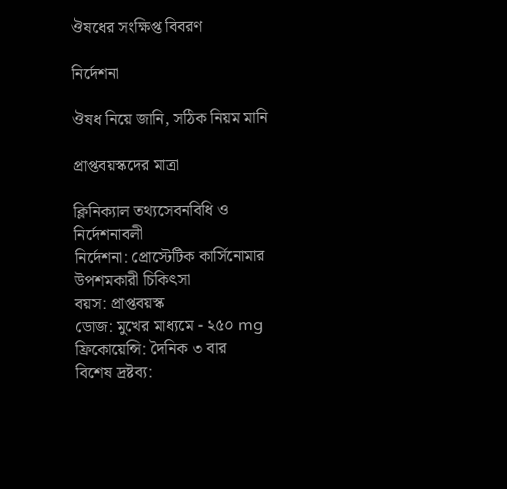ঔষধের সংক্ষিপ্ত বিবরণ

নির্দেশনা

ঔষধ নিয়ে জানি, সঠিক নিয়ম মানি

প্রাপ্তবয়স্কদের মাত্রা

ক্লিনিক্যাল তথ্যসেবনবিধি ও নির্দেশনাবলী
নির্দেশনা: প্রোস্টেটিক কার্সিনোমার উপশমকারী চিকিৎসা
বয়স: প্রাপ্তবয়স্ক
ডোজ: মুখের মাধ্যমে - ২৫০ mg
ফ্রিকোয়েন্সি: দৈনিক ৩ বার
বিশেষ দ্রষ্টব্য: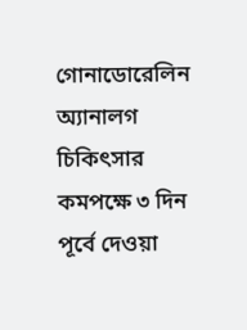গোনাডোরেলিন অ্যানালগ চিকিৎসার কমপক্ষে ৩ দিন পূর্বে দেওয়া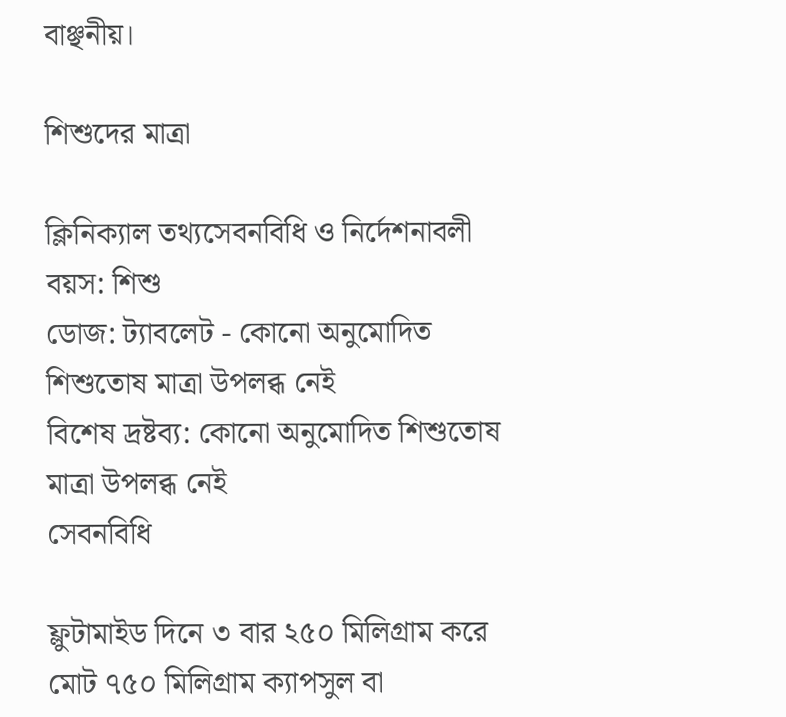বাঞ্ছনীয়।

শিশুদের মাত্রা

ক্লিনিক্যাল তথ্যসেবনবিধি ও নির্দেশনাবলী
বয়স: শিশু
ডোজ: ট্যাবলেট - কোনো অনুমোদিত শিশুতোষ মাত্রা উপলব্ধ নেই
বিশেষ দ্রষ্টব্য: কোনো অনুমোদিত শিশুতোষ মাত্রা উপলব্ধ নেই
সেবনবিধি

ফ্লুটামাইড দিনে ৩ বার ২৫০ মিলিগ্রাম করে মোট ৭৫০ মিলিগ্রাম ক্যাপসুল বা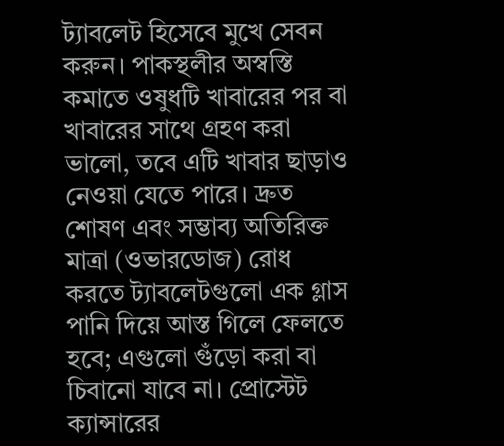ট্যাবলেট হিসেবে মুখে সেবন করুন। পাকস্থলীর অস্বস্তি কমাতে ওষুধটি খাবারের পর বা খাবারের সাথে গ্রহণ করা ভালো, তবে এটি খাবার ছাড়াও নেওয়া যেতে পারে। দ্রুত শোষণ এবং সম্ভাব্য অতিরিক্ত মাত্রা (ওভারডোজ) রোধ করতে ট্যাবলেটগুলো এক গ্লাস পানি দিয়ে আস্ত গিলে ফেলতে হবে; এগুলো গুঁড়ো করা বা চিবানো যাবে না। প্রোস্টেট ক্যান্সারের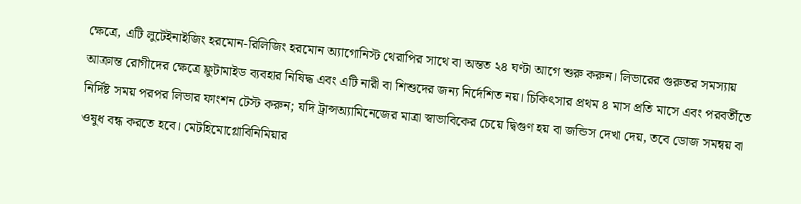ক্ষেত্রে, এটি লুটেইনাইজিং হরমোন-রিলিজিং হরমোন অ্যাগোনিস্ট থেরাপির সাথে বা অন্তত ২৪ ঘণ্টা আগে শুরু করুন। লিভারের গুরুতর সমস্যায় আক্রান্ত রোগীদের ক্ষেত্রে ফ্লুটামাইড ব্যবহার নিষিদ্ধ এবং এটি নারী বা শিশুদের জন্য নির্দেশিত নয়। চিকিৎসার প্রথম ৪ মাস প্রতি মাসে এবং পরবর্তীতে নির্দিষ্ট সময় পরপর লিভার ফাংশন টেস্ট করুন; যদি ট্রান্সঅ্যামিনেজের মাত্রা স্বাভাবিকের চেয়ে দ্বিগুণ হয় বা জন্ডিস দেখা দেয়, তবে ডোজ সমন্বয় বা ওষুধ বন্ধ করতে হবে। মেটহিমোগ্লোবিনিমিয়ার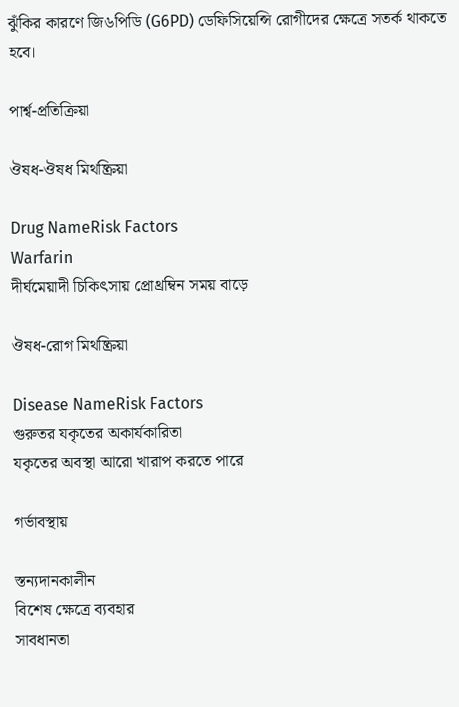ঝুঁকির কারণে জি৬পিডি (G6PD) ডেফিসিয়েন্সি রোগীদের ক্ষেত্রে সতর্ক থাকতে হবে।

পার্শ্ব-প্রতিক্রিয়া

ঔষধ-ঔষধ মিথষ্ক্রিয়া

Drug NameRisk Factors
Warfarin
দীর্ঘমেয়াদী চিকিৎসায় প্রোথ্রম্বিন সময় বাড়ে

ঔষধ-রোগ মিথষ্ক্রিয়া

Disease NameRisk Factors
গুরুতর যকৃতের অকার্যকারিতা
যকৃতের অবস্থা আরো খারাপ করতে পারে

গর্ভাবস্থায়

স্তন্যদানকালীন
বিশেষ ক্ষেত্রে ব্যবহার
সাবধানতা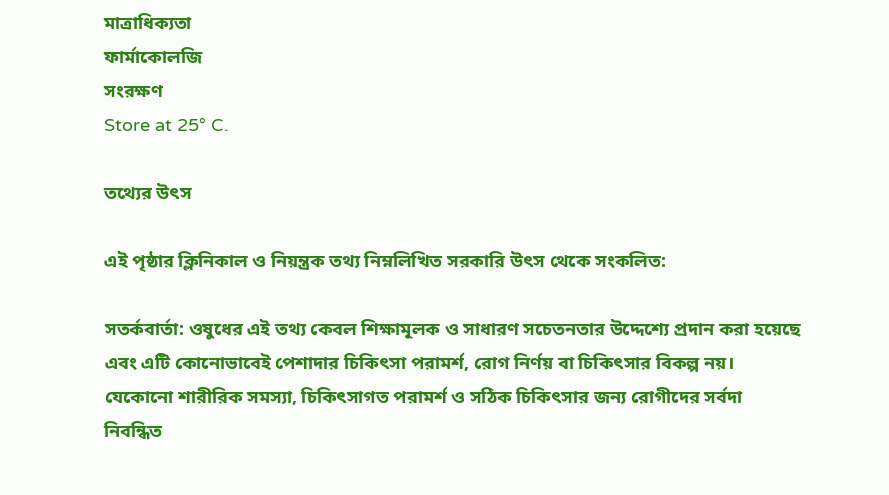মাত্রাধিক্যতা
ফার্মাকোলজি
সংরক্ষণ
Store at 25° C.

তথ্যের উৎস

এই পৃষ্ঠার ক্লিনিকাল ও নিয়ন্ত্রক তথ্য নিম্নলিখিত সরকারি উৎস থেকে সংকলিত:

সতর্কবার্তা: ওষুধের এই তথ্য কেবল শিক্ষামূলক ও সাধারণ সচেতনতার উদ্দেশ্যে প্রদান করা হয়েছে এবং এটি কোনোভাবেই পেশাদার চিকিৎসা পরামর্শ, রোগ নির্ণয় বা চিকিৎসার বিকল্প নয়। যেকোনো শারীরিক সমস্যা, চিকিৎসাগত পরামর্শ ও সঠিক চিকিৎসার জন্য রোগীদের সর্বদা নিবন্ধিত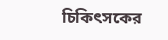চিকিৎসকের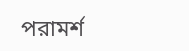পরামর্শ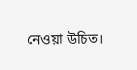নেওয়া উচিত।